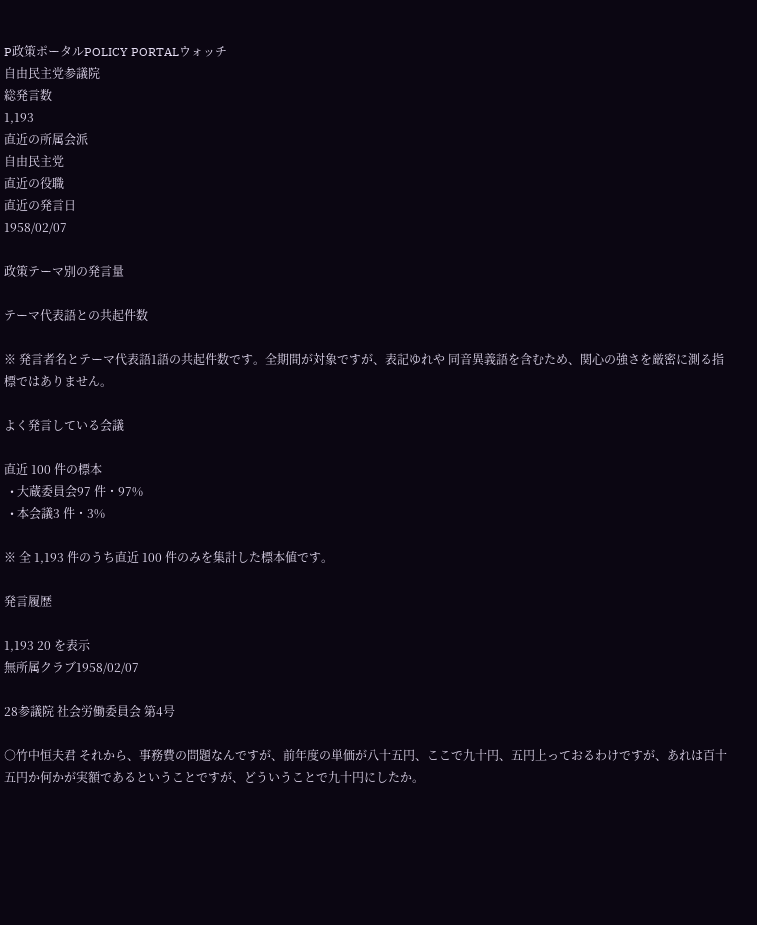P政策ポータルPOLICY PORTALウォッチ
自由民主党参議院
総発言数
1,193
直近の所属会派
自由民主党
直近の役職
直近の発言日
1958/02/07

政策テーマ別の発言量

テーマ代表語との共起件数

※ 発言者名とテーマ代表語1語の共起件数です。全期間が対象ですが、表記ゆれや 同音異義語を含むため、関心の強さを厳密に測る指標ではありません。

よく発言している会議

直近 100 件の標本
  • 大蔵委員会97 件・97%
  • 本会議3 件・3%

※ 全 1,193 件のうち直近 100 件のみを集計した標本値です。

発言履歴

1,193 20 を表示
無所属クラブ1958/02/07

28参議院 社会労働委員会 第4号

○竹中恒夫君 それから、事務費の問題なんですが、前年度の単価が八十五円、ここで九十円、五円上っておるわけですが、あれは百十五円か何かが実額であるということですが、どういうことで九十円にしたか。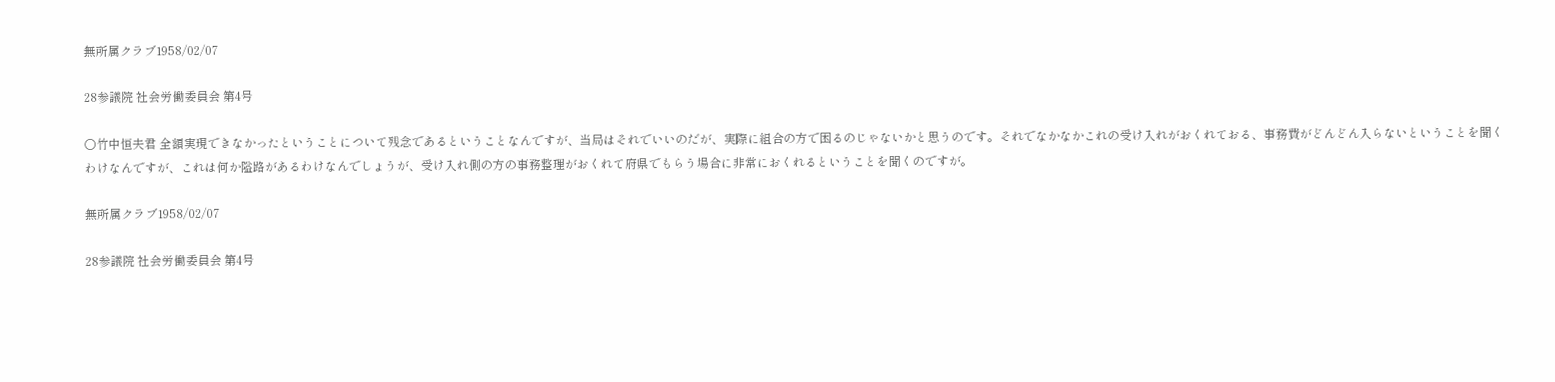無所属クラブ1958/02/07

28参議院 社会労働委員会 第4号

○竹中恒夫君 全額実現できなかったということについて残念であるということなんですが、当局はそれでいいのだが、実際に組合の方で困るのじゃないかと思うのです。それでなかなかこれの受け入れがおくれておる、事務費がどんどん入らないということを聞くわけなんですが、これは何か隘路があるわけなんでしょうが、受け入れ側の方の事務整理がおくれて府県でもらう場合に非常におくれるということを聞くのですが。

無所属クラブ1958/02/07

28参議院 社会労働委員会 第4号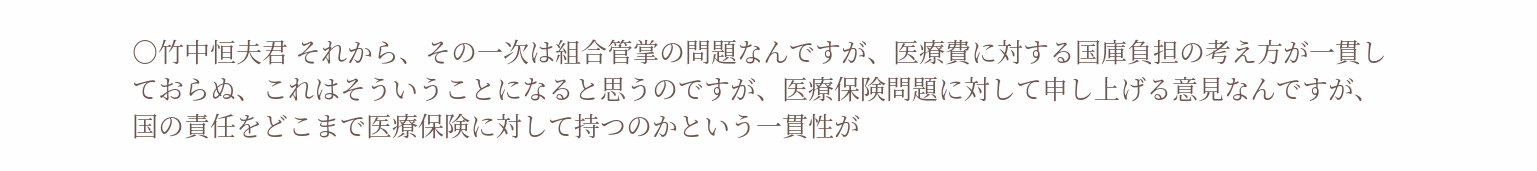○竹中恒夫君 それから、その一次は組合管掌の問題なんですが、医療費に対する国庫負担の考え方が一貫しておらぬ、これはそういうことになると思うのですが、医療保険問題に対して申し上げる意見なんですが、国の責任をどこまで医療保険に対して持つのかという一貫性が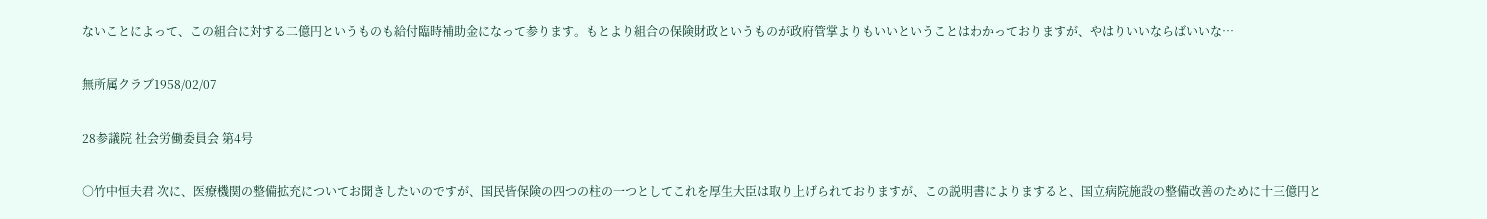ないことによって、この組合に対する二億円というものも給付臨時補助金になって参ります。もとより組合の保険財政というものが政府管掌よりもいいということはわかっておりますが、やはりいいならばいいな…

無所属クラブ1958/02/07

28参議院 社会労働委員会 第4号

○竹中恒夫君 次に、医療機関の整備拡充についてお聞きしたいのですが、国民皆保険の四つの柱の一つとしてこれを厚生大臣は取り上げられておりますが、この説明書によりますると、国立病院施設の整備改善のために十三億円と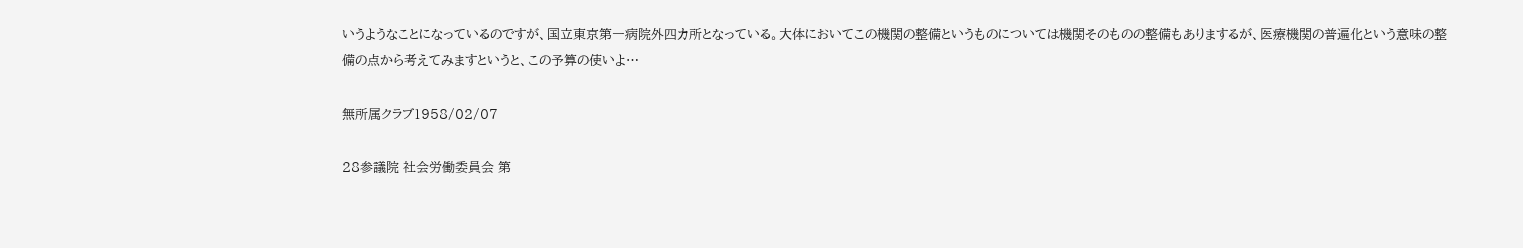いうようなことになっているのですが、国立東京第一病院外四カ所となっている。大体においてこの機関の整備というものについては機関そのものの整備もありまするが、医療機関の普遍化という意味の整備の点から考えてみますというと、この予算の使いよ…

無所属クラブ1958/02/07

28参議院 社会労働委員会 第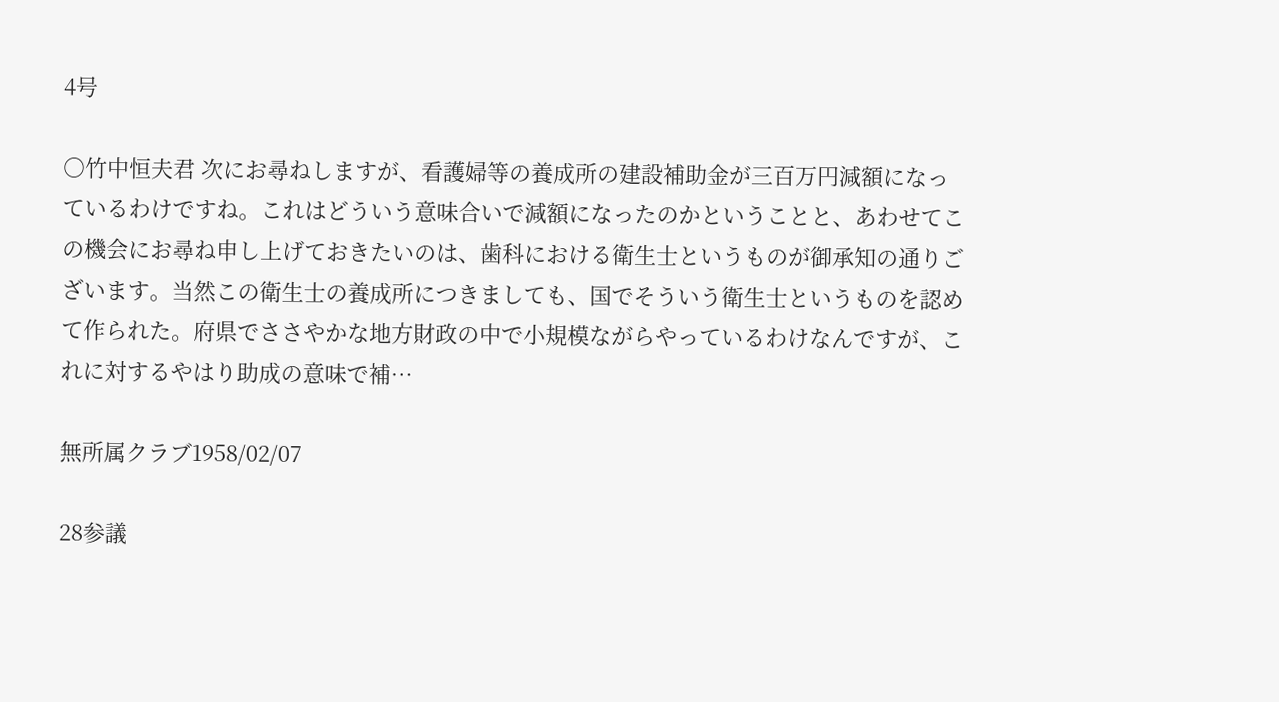4号

○竹中恒夫君 次にお尋ねしますが、看護婦等の養成所の建設補助金が三百万円減額になっているわけですね。これはどういう意味合いで減額になったのかということと、あわせてこの機会にお尋ね申し上げておきたいのは、歯科における衛生士というものが御承知の通りございます。当然この衛生士の養成所につきましても、国でそういう衛生士というものを認めて作られた。府県でささやかな地方財政の中で小規模ながらやっているわけなんですが、これに対するやはり助成の意味で補…

無所属クラブ1958/02/07

28参議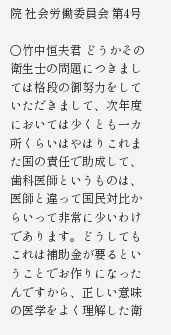院 社会労働委員会 第4号

○竹中恒夫君 どうかその衛生士の問題につきましては格段の御努力をしていただきまして、次年度においては少くとも一カ所くらいはやはりこれまた国の責任で助成して、歯科医師というものは、医師と違って国民対比からいって非常に少いわけであります。どうしてもこれは補助金が要るということでお作りになったんですから、正しい意味の医学をよく理解した衛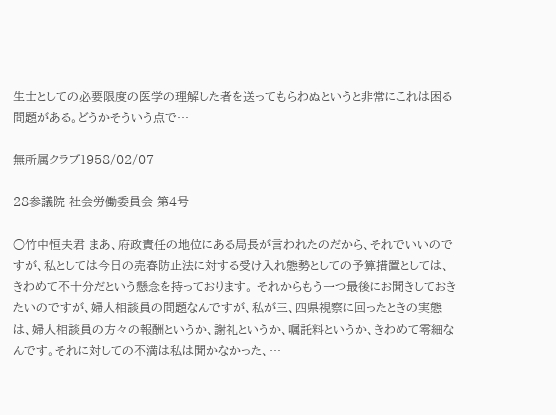生士としての必要限度の医学の理解した者を送ってもらわぬというと非常にこれは困る問題がある。どうかそういう点で…

無所属クラブ1958/02/07

28参議院 社会労働委員会 第4号

○竹中恒夫君 まあ、府政責任の地位にある局長が言われたのだから、それでいいのですが、私としては今日の売春防止法に対する受け入れ態勢としての予算措置としては、きわめて不十分だという懸念を持っております。 それからもう一つ最後にお聞きしておきたいのですが、婦人相談員の問題なんですが、私が三、四県視察に回ったときの実態は、婦人相談員の方々の報酬というか、謝礼というか、嘱託料というか、きわめて零細なんです。それに対しての不満は私は聞かなかった、…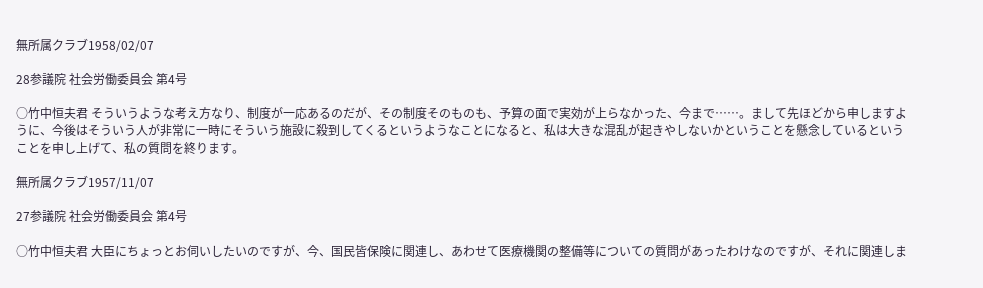無所属クラブ1958/02/07

28参議院 社会労働委員会 第4号

○竹中恒夫君 そういうような考え方なり、制度が一応あるのだが、その制度そのものも、予算の面で実効が上らなかった、今まで……。まして先ほどから申しますように、今後はそういう人が非常に一時にそういう施設に殺到してくるというようなことになると、私は大きな混乱が起きやしないかということを懸念しているということを申し上げて、私の質問を終ります。

無所属クラブ1957/11/07

27参議院 社会労働委員会 第4号

○竹中恒夫君 大臣にちょっとお伺いしたいのですが、今、国民皆保険に関連し、あわせて医療機関の整備等についての質問があったわけなのですが、それに関連しま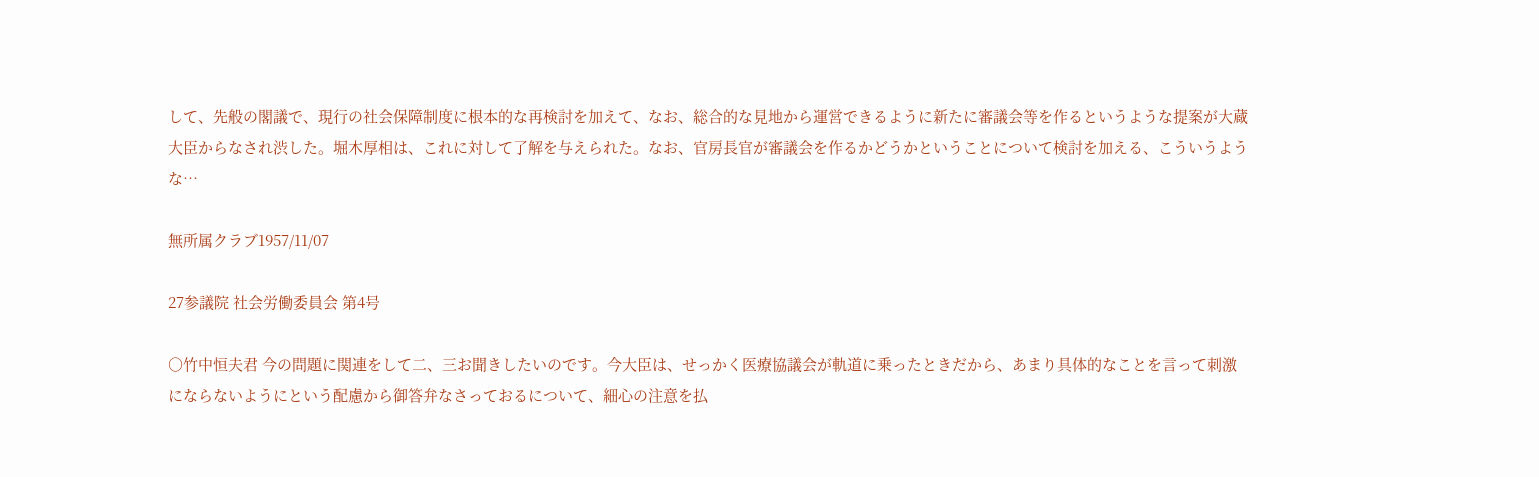して、先般の閣議で、現行の社会保障制度に根本的な再検討を加えて、なお、総合的な見地から運営できるように新たに審議会等を作るというような提案が大蔵大臣からなされ渋した。堀木厚相は、これに対して了解を与えられた。なお、官房長官が審議会を作るかどうかということについて検討を加える、こういうような…

無所属クラブ1957/11/07

27参議院 社会労働委員会 第4号

○竹中恒夫君 今の問題に関連をして二、三お聞きしたいのです。今大臣は、せっかく医療協議会が軌道に乗ったときだから、あまり具体的なことを言って刺激にならないようにという配慮から御答弁なさっておるについて、細心の注意を払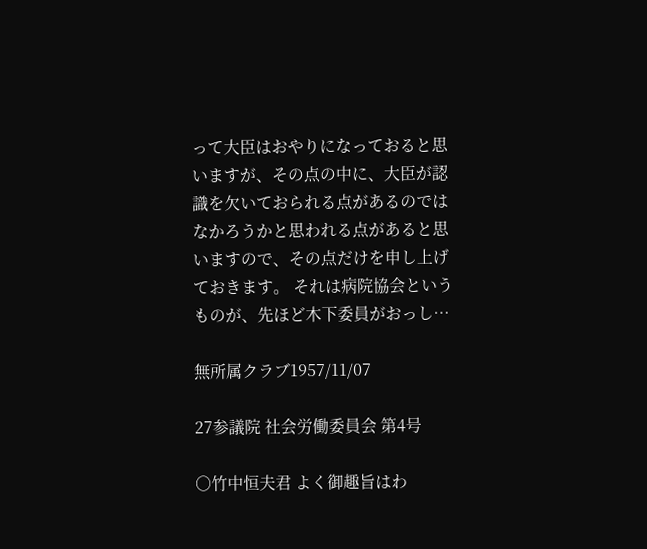って大臣はおやりになっておると思いますが、その点の中に、大臣が認識を欠いておられる点があるのではなかろうかと思われる点があると思いますので、その点だけを申し上げておきます。 それは病院協会というものが、先ほど木下委員がおっし…

無所属クラブ1957/11/07

27参議院 社会労働委員会 第4号

○竹中恒夫君 よく御趣旨はわ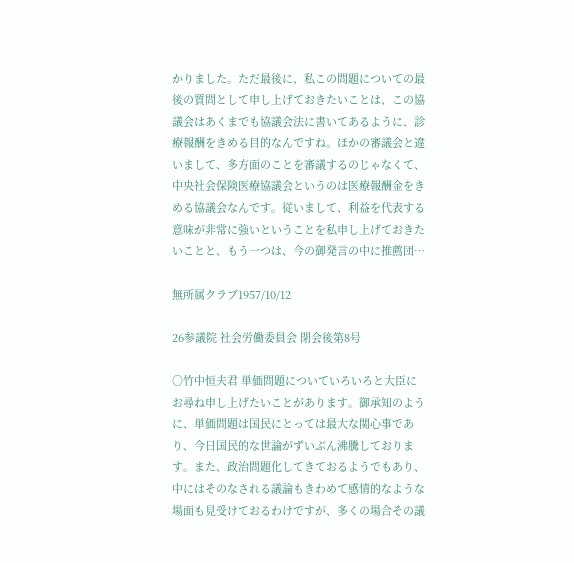かりました。ただ最後に、私この問題についての最後の質問として申し上げておきたいことは、この協議会はあくまでも協議会法に書いてあるように、診療報酬をきめる目的なんですね。ほかの審議会と違いまして、多方面のことを審議するのじゃなくて、中央社会保険医療協議会というのは医療報酬金をきめる協議会なんです。従いまして、利益を代表する意味が非常に強いということを私申し上げておきたいことと、もう一つは、今の御発言の中に推薦団…

無所属クラブ1957/10/12

26参議院 社会労働委員会 閉会後第8号

○竹中恒夫君 単価問題についていろいろと大臣にお尋ね申し上げたいことがあります。御承知のように、単価問題は国民にとっては最大な関心事であり、今日国民的な世論がずいぶん沸騰しております。また、政治問題化してきておるようでもあり、中にはそのなされる議論もきわめて感情的なような場面も見受けておるわけですが、多くの場合その議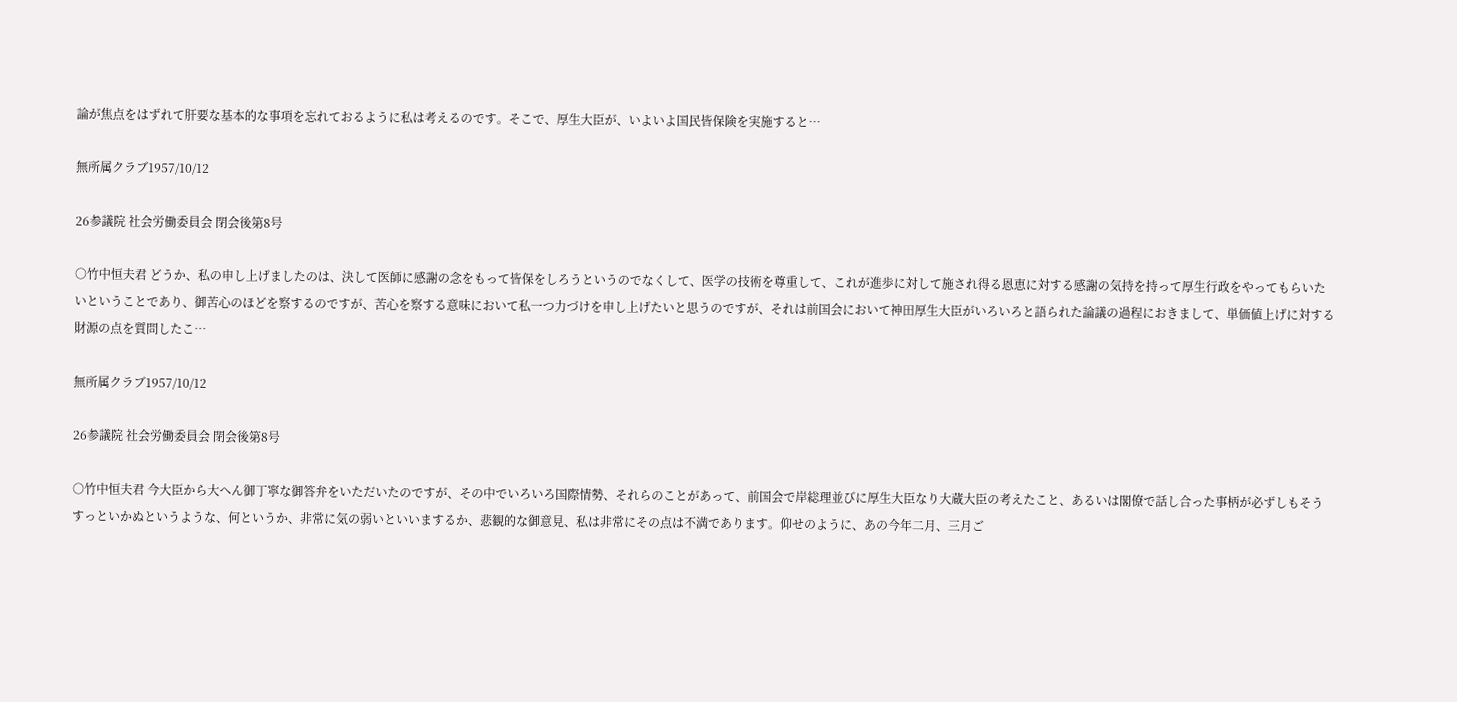論が焦点をはずれて肝要な基本的な事項を忘れておるように私は考えるのです。そこで、厚生大臣が、いよいよ国民皆保険を実施すると…

無所属クラブ1957/10/12

26参議院 社会労働委員会 閉会後第8号

○竹中恒夫君 どうか、私の申し上げましたのは、決して医師に感謝の念をもって皆保をしろうというのでなくして、医学の技術を尊重して、これが進歩に対して施され得る恩恵に対する感謝の気持を持って厚生行政をやってもらいたいということであり、御苦心のほどを察するのですが、苦心を察する意味において私一つ力づけを申し上げたいと思うのですが、それは前国会において神田厚生大臣がいろいろと語られた論議の過程におきまして、単価値上げに対する財源の点を質問したこ…

無所属クラブ1957/10/12

26参議院 社会労働委員会 閉会後第8号

○竹中恒夫君 今大臣から大へん御丁寧な御答弁をいただいたのですが、その中でいろいろ国際情勢、それらのことがあって、前国会で岸総理並びに厚生大臣なり大蔵大臣の考えたこと、あるいは閣僚で話し合った事柄が必ずしもそうすっといかぬというような、何というか、非常に気の弱いといいまするか、悲観的な御意見、私は非常にその点は不満であります。仰せのように、あの今年二月、三月ご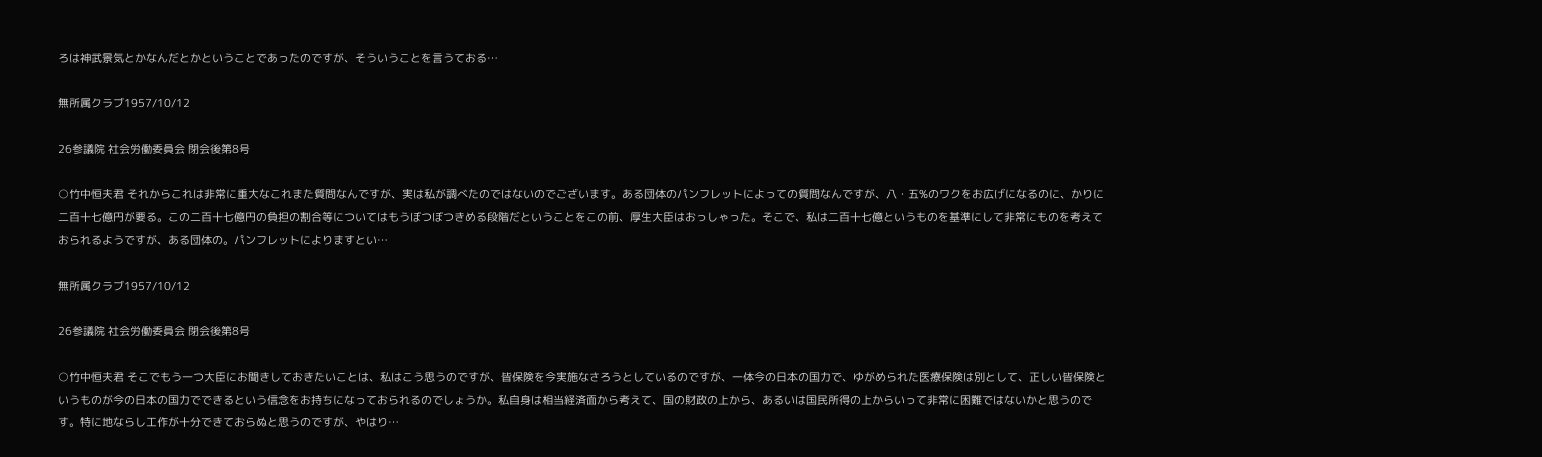ろは神武景気とかなんだとかということであったのですが、そういうことを言うておる…

無所属クラブ1957/10/12

26参議院 社会労働委員会 閉会後第8号

○竹中恒夫君 それからこれは非常に重大なこれまた質問なんですが、実は私が調べたのではないのでございます。ある団体のパンフレットによっての質問なんですが、八・五%のワクをお広げになるのに、かりに二百十七億円が要る。この二百十七億円の負担の割合等についてはもうぼつぼつきめる段階だということをこの前、厚生大臣はおっしゃった。そこで、私は二百十七億というものを基準にして非常にものを考えておられるようですが、ある団体の。パンフレットによりますとい…

無所属クラブ1957/10/12

26参議院 社会労働委員会 閉会後第8号

○竹中恒夫君 そこでもう一つ大臣にお聞きしておきたいことは、私はこう思うのですが、皆保険を今実施なさろうとしているのですが、一体今の日本の国力で、ゆがめられた医療保険は別として、正しい皆保険というものが今の日本の国力でできるという信念をお持ちになっておられるのでしょうか。私自身は相当経済面から考えて、国の財政の上から、あるいは国民所得の上からいって非常に困難ではないかと思うのです。特に地ならし工作が十分できておらぬと思うのですが、やはり…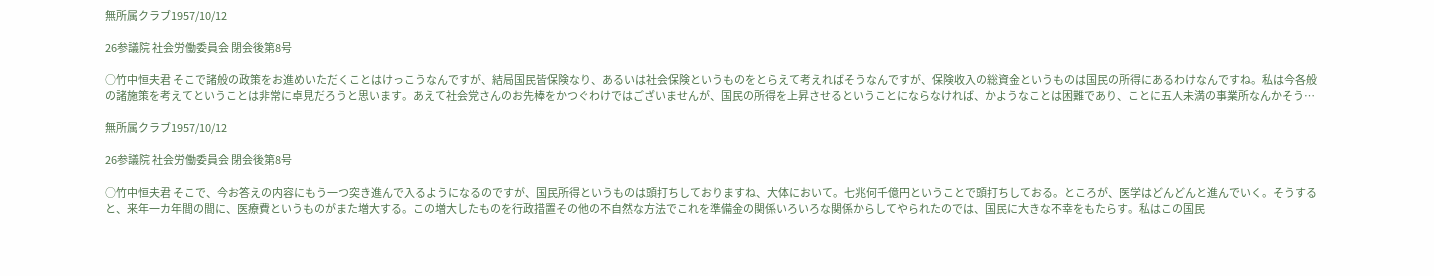無所属クラブ1957/10/12

26参議院 社会労働委員会 閉会後第8号

○竹中恒夫君 そこで諸般の政策をお進めいただくことはけっこうなんですが、結局国民皆保険なり、あるいは社会保険というものをとらえて考えればそうなんですが、保険收入の総資金というものは国民の所得にあるわけなんですね。私は今各般の諸施策を考えてということは非常に卓見だろうと思います。あえて社会党さんのお先棒をかつぐわけではございませんが、国民の所得を上昇させるということにならなければ、かようなことは困難であり、ことに五人未満の事業所なんかそう…

無所属クラブ1957/10/12

26参議院 社会労働委員会 閉会後第8号

○竹中恒夫君 そこで、今お答えの内容にもう一つ突き進んで入るようになるのですが、国民所得というものは頭打ちしておりますね、大体において。七兆何千億円ということで頭打ちしておる。ところが、医学はどんどんと進んでいく。そうすると、来年一カ年間の間に、医療費というものがまた増大する。この増大したものを行政措置その他の不自然な方法でこれを準備金の関係いろいろな関係からしてやられたのでは、国民に大きな不幸をもたらす。私はこの国民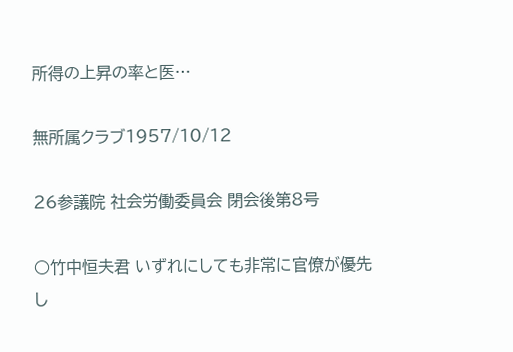所得の上昇の率と医…

無所属クラブ1957/10/12

26参議院 社会労働委員会 閉会後第8号

○竹中恒夫君 いずれにしても非常に官僚が優先し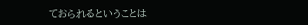ておられるということは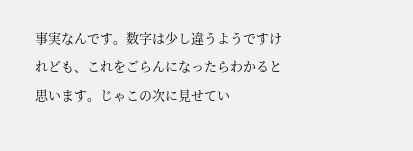事実なんです。数字は少し違うようですけれども、これをごらんになったらわかると思います。じゃこの次に見せてい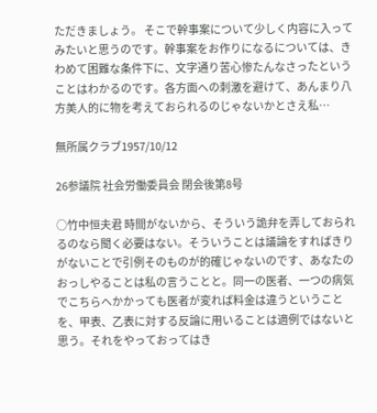ただきましょう。 そこで幹事案について少しく内容に入ってみたいと思うのです。幹事案をお作りになるについては、きわめて困難な条件下に、文字通り苦心惨たんなさったということはわかるのです。各方面への刺激を避けて、あんまり八方美人的に物を考えておられるのじゃないかとさえ私…

無所属クラブ1957/10/12

26参議院 社会労働委員会 閉会後第8号

○竹中恒夫君 時間がないから、そういう詭弁を弄しておられるのなら聞く必要はない。そういうことは議論をすればきりがないことで引例そのものが的確じゃないのです、あなたのおっしやることは私の言うことと。同一の医者、一つの病気でこちらへかかっても医者が変れば料金は違うということを、甲表、乙表に対する反論に用いることは適例ではないと思う。それをやっておってはき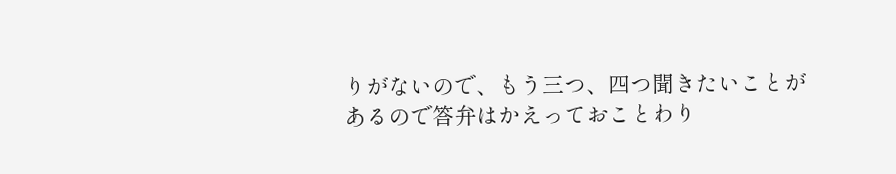りがないので、もう三つ、四つ聞きたいことがあるので答弁はかえっておことわり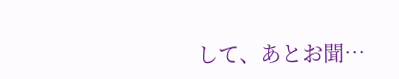して、あとお聞…